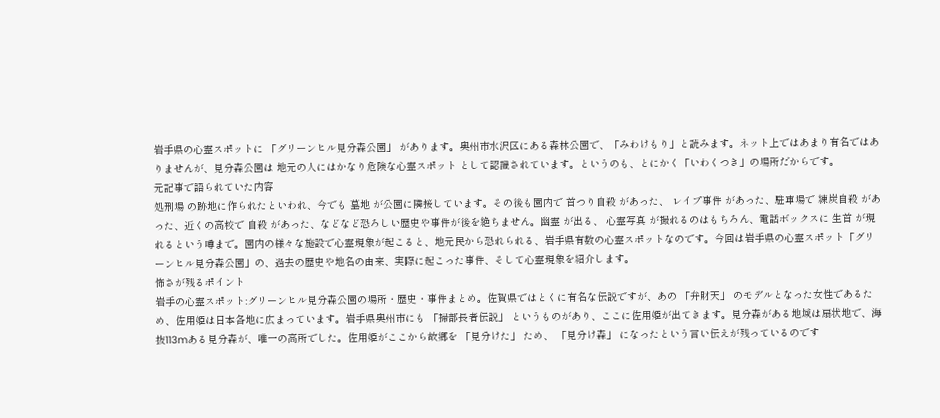岩手県の心霊スポットに 「グリーンヒル見分森公園」 があります。奥州市水沢区にある森林公園で、「みわけもり」と読みます。ネット上ではあまり有名ではありませんが、見分森公園は 地元の人にはかなり危険な心霊スポット として認識されています。というのも、とにかく「いわくつき」の場所だからです。
元記事で語られていた内容
処刑場 の跡地に作られたといわれ、今でも 墓地 が公園に隣接しています。その後も園内で 首つり自殺 があった、 レイプ事件 があった、駐車場で 練炭自殺 があった、近くの高校で 自殺 があった、などなど恐ろしい歴史や事件が後を絶ちません。幽霊 が出る、 心霊写真 が撮れるのはもちろん、電話ボックスに 生首 が現れるという噂まで。園内の様々な施設で心霊現象が起こると、地元民から恐れられる、岩手県有数の心霊スポットなのです。今回は岩手県の心霊スポット「グリーンヒル見分森公園」の、過去の歴史や地名の由来、実際に起こった事件、そして心霊現象を紹介します。
怖さが残るポイント
岩手の心霊スポット:グリーンヒル見分森公園の場所・歴史・事件まとめ。佐賀県ではとくに有名な伝説ですが、あの 「弁財天」 のモデルとなった女性であるため、佐用姫は日本各地に広まっています。岩手県奥州市にも 「掃部長者伝説」 というものがあり、ここに佐用姫が出てきます。見分森がある地域は扇状地で、海抜113mある見分森が、唯一の高所でした。佐用姫がここから故郷を 「見分けた」 ため、 「見分け森」 になったという言い伝えが残っているのです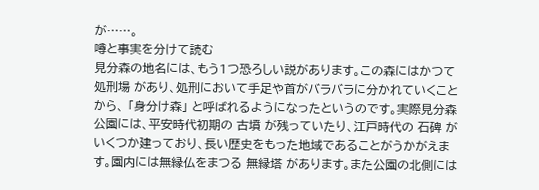が……。
噂と事実を分けて読む
見分森の地名には、もう1つ恐ろしい説があります。この森にはかつて 処刑場 があり、処刑において手足や首がバラバラに分かれていくことから、 「身分け森」 と呼ばれるようになったというのです。実際見分森公園には、平安時代初期の 古墳 が残っていたり、江戸時代の 石碑 がいくつか建っており、長い歴史をもった地域であることがうかがえます。園内には無縁仏をまつる 無縁塔 があります。また公園の北側には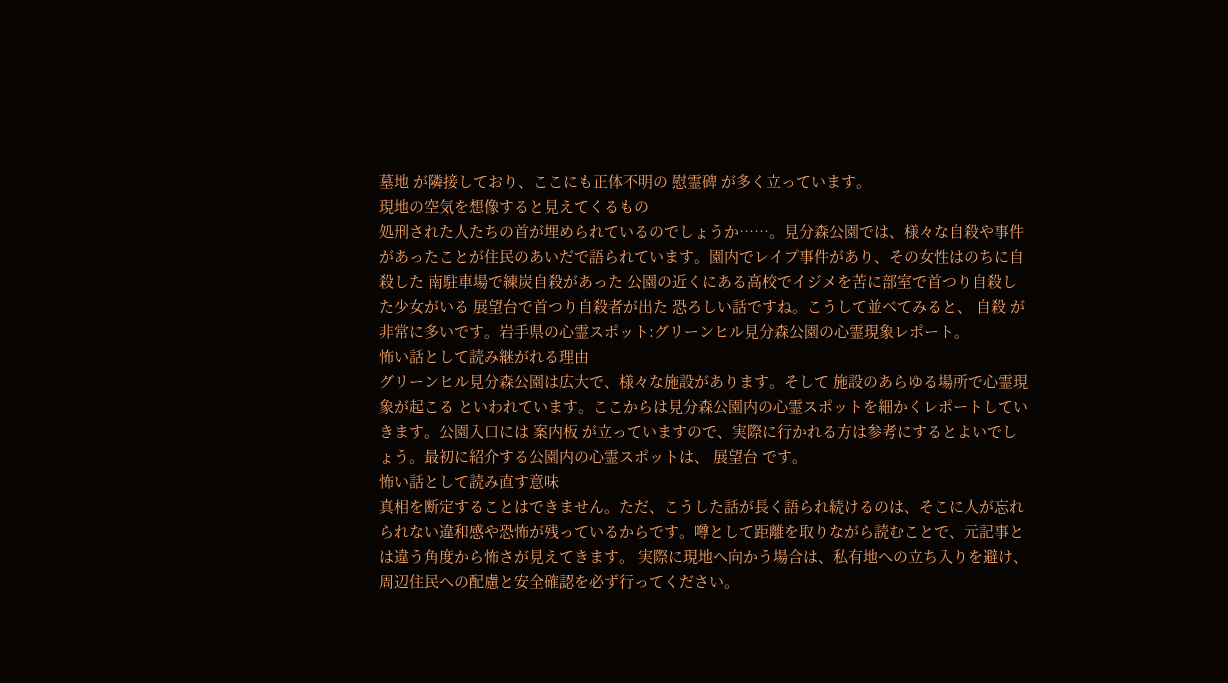墓地 が隣接しており、ここにも正体不明の 慰霊碑 が多く立っています。
現地の空気を想像すると見えてくるもの
処刑された人たちの首が埋められているのでしょうか……。見分森公園では、様々な自殺や事件があったことが住民のあいだで語られています。園内でレイプ事件があり、その女性はのちに自殺した 南駐車場で練炭自殺があった 公園の近くにある高校でイジメを苦に部室で首つり自殺した少女がいる 展望台で首つり自殺者が出た 恐ろしい話ですね。こうして並べてみると、 自殺 が非常に多いです。岩手県の心霊スポット:グリーンヒル見分森公園の心霊現象レポート。
怖い話として読み継がれる理由
グリーンヒル見分森公園は広大で、様々な施設があります。そして 施設のあらゆる場所で心霊現象が起こる といわれています。ここからは見分森公園内の心霊スポットを細かくレポートしていきます。公園入口には 案内板 が立っていますので、実際に行かれる方は参考にするとよいでしょう。最初に紹介する公園内の心霊スポットは、 展望台 です。
怖い話として読み直す意味
真相を断定することはできません。ただ、こうした話が長く語られ続けるのは、そこに人が忘れられない違和感や恐怖が残っているからです。噂として距離を取りながら読むことで、元記事とは違う角度から怖さが見えてきます。 実際に現地へ向かう場合は、私有地への立ち入りを避け、周辺住民への配慮と安全確認を必ず行ってください。